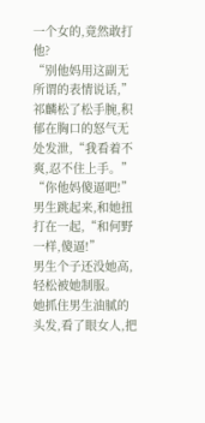一个女的,竟然敢打他?
“别他妈用这副无所谓的表情说话,”祁麟松了松手腕,积郁在胸口的怒气无处发泄,“我看着不爽,忍不住上手。”
“你他妈傻逼吧!”男生跳起来,和她扭打在一起,“和何野一样,傻逼!”
男生个子还没她高,轻松被她制服。
她抓住男生油腻的头发,看了眼女人,把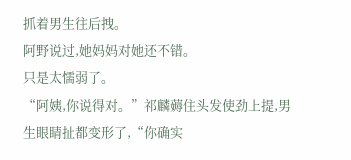抓着男生往后拽。
阿野说过,她妈妈对她还不错。
只是太懦弱了。
“阿姨,你说得对。”祁麟薅住头发使劲上提,男生眼睛扯都变形了,“你确实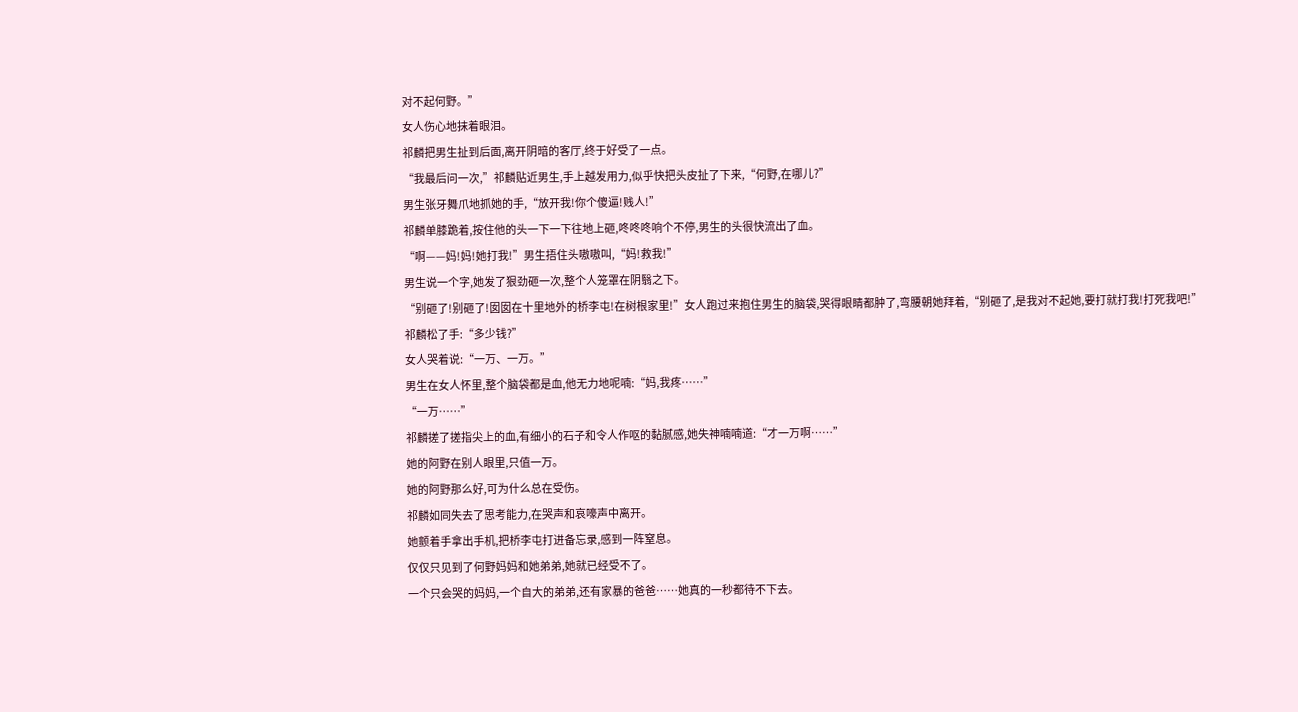对不起何野。”
女人伤心地抹着眼泪。
祁麟把男生扯到后面,离开阴暗的客厅,终于好受了一点。
“我最后问一次,”祁麟贴近男生,手上越发用力,似乎快把头皮扯了下来,“何野,在哪儿?”
男生张牙舞爪地抓她的手,“放开我!你个傻逼!贱人!”
祁麟单膝跪着,按住他的头一下一下往地上砸,咚咚咚响个不停,男生的头很快流出了血。
“啊——妈!妈!她打我!”男生捂住头嗷嗷叫,“妈!救我!”
男生说一个字,她发了狠劲砸一次,整个人笼罩在阴翳之下。
“别砸了!别砸了!囡囡在十里地外的桥李屯!在树根家里!”女人跑过来抱住男生的脑袋,哭得眼睛都肿了,弯腰朝她拜着,“别砸了,是我对不起她,要打就打我!打死我吧!”
祁麟松了手:“多少钱?”
女人哭着说:“一万、一万。”
男生在女人怀里,整个脑袋都是血,他无力地呢喃:“妈,我疼……”
“一万……”
祁麟搓了搓指尖上的血,有细小的石子和令人作呕的黏腻感,她失神喃喃道:“才一万啊……”
她的阿野在别人眼里,只值一万。
她的阿野那么好,可为什么总在受伤。
祁麟如同失去了思考能力,在哭声和哀嚎声中离开。
她颤着手拿出手机,把桥李屯打进备忘录,感到一阵窒息。
仅仅只见到了何野妈妈和她弟弟,她就已经受不了。
一个只会哭的妈妈,一个自大的弟弟,还有家暴的爸爸……她真的一秒都待不下去。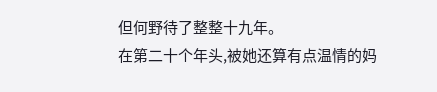但何野待了整整十九年。
在第二十个年头,被她还算有点温情的妈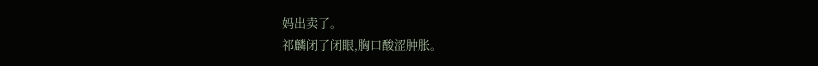妈出卖了。
祁麟闭了闭眼,胸口酸涩肿胀。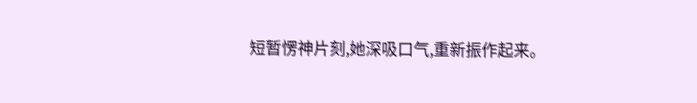短暂愣神片刻,她深吸口气,重新振作起来。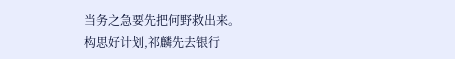当务之急要先把何野救出来。
构思好计划,祁麟先去银行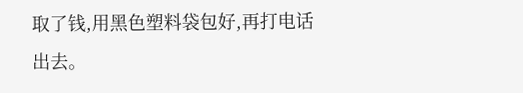取了钱,用黑色塑料袋包好,再打电话出去。